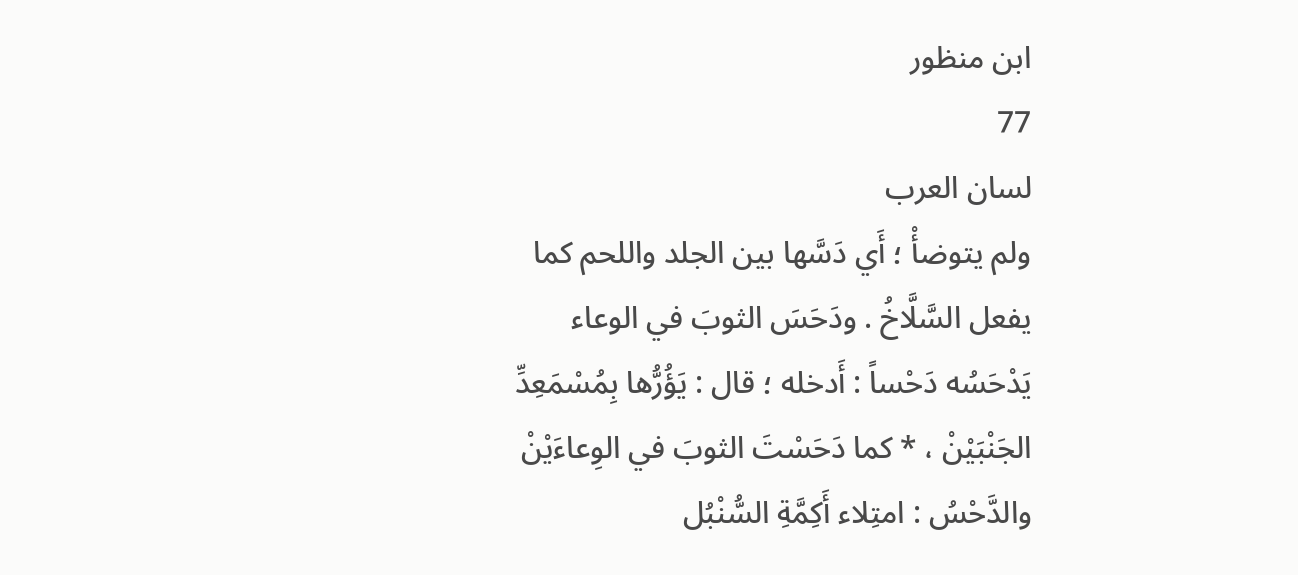ابن منظور
77
لسان العرب
ولم يتوضأْ ؛ أَي دَسَّها بين الجلد واللحم كما يفعل السَّلَّاخُ . ودَحَسَ الثوبَ في الوعاء يَدْحَسُه دَحْساً : أَدخله ؛ قال : يَؤُرُّها بِمُسْمَعِدِّ الجَنْبَيْنْ ، * كما دَحَسْتَ الثوبَ في الوِعاءَيْنْ والدَّحْسُ : امتِلاء أَكِمَّةِ السُّنْبُل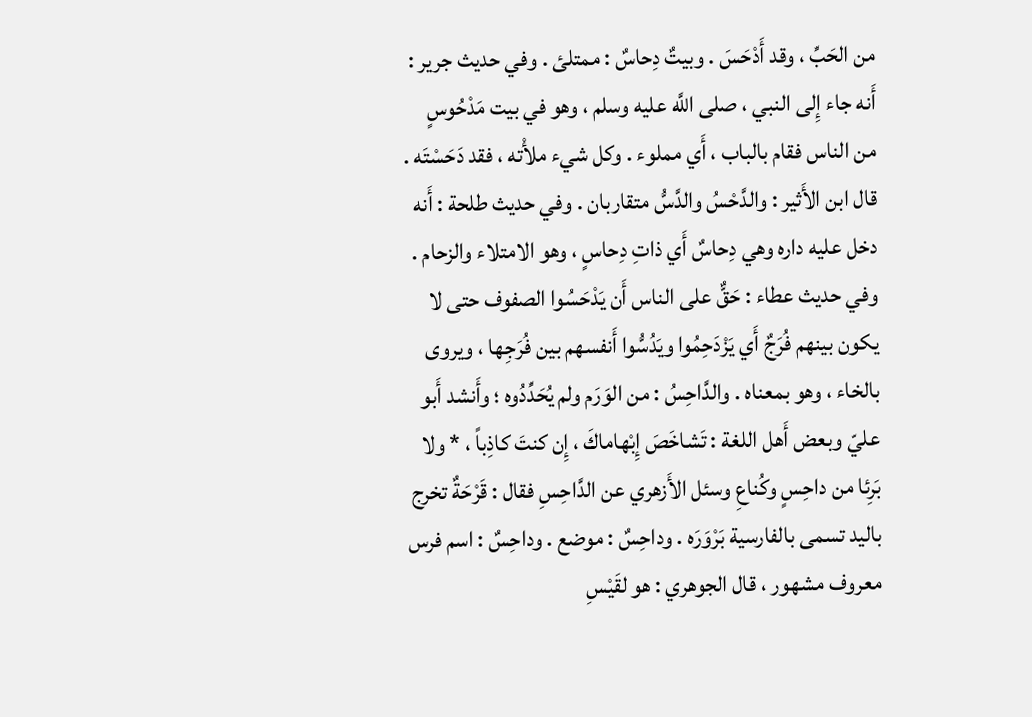من الحَبِّ ، وقد أَدْحَسَ . وبيتٌ دِحاسٌ : ممتلئ . وفي حديث جرير : أَنه جاء إِلى النبي ، صلى اللَّه عليه وسلم ، وهو في بيت مَدْحُوسٍ من الناس فقام بالباب ، أَي مملوء . وكل شيء ملأْته ، فقد دَحَسْتَه . قال ابن الأَثير : والدَّحْسُ والدَّسُّ متقاربان . وفي حديث طلحة : أَنه دخل عليه داره وهي دِحاسٌ أَي ذاتِ دِحاسٍ ، وهو الامتلاء والزحام . وفي حديث عطاء : حَقٌّ على الناس أَن يَدْحَسُوا الصفوف حتى لا يكون بينهم فُرَجٌ أَي يَزْدَحِمُوا ويَدُسُّوا أَنفسهم بين فُرَجِها ، ويروى بالخاء ، وهو بمعناه . والدَّاحِسُ : من الوَرَم ولم يُحَدِّدُوه ؛ وأَنشد أَبو عليّ وبعض أَهل اللغة : تَشاخَصَ إِبْهاماكَ ، إِن كنتَ كاذِباً ، * ولا بَرِئا من داحِسٍ وكُناعِ وسئل الأَزهري عن الدَّاحِسِ فقال : قَرْحَةٌ تخرج باليد تسمى بالفارسية بَرْوَرَه . وداحِسٌ : موضع . وداحِسٌ : اسم فرس معروف مشهور ، قال الجوهري : هو لقَيْسِ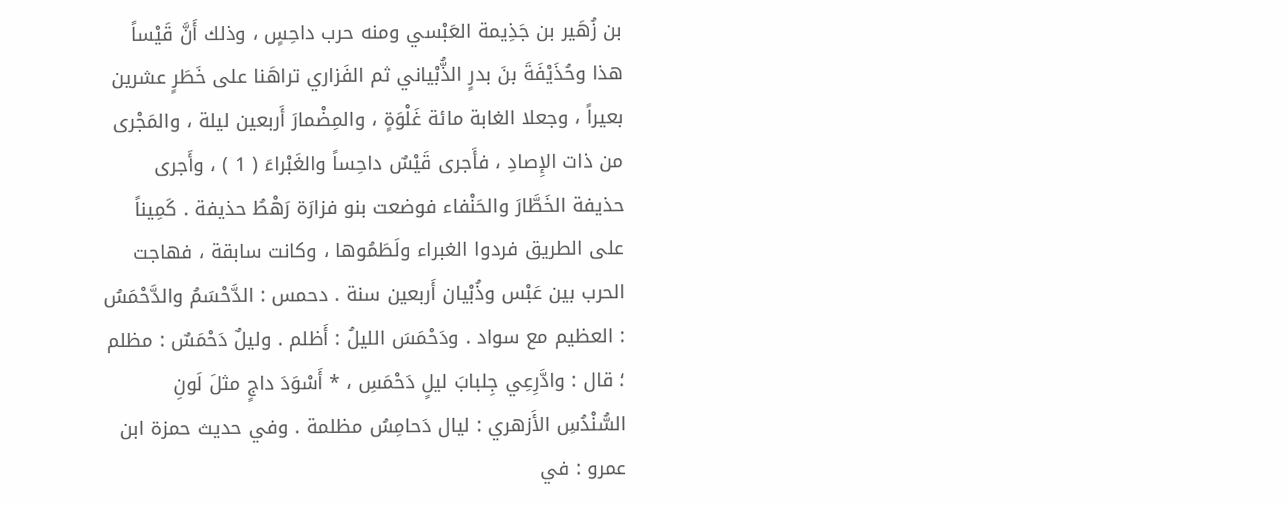بن زُهَير بن جَذِيمة العَبْسي ومنه حرب داحِسٍ ، وذلك أَنَّ قَيْساً هذا وحُذَيْفَةَ بنَ بدرٍ الذُّبْياني ثم الفَزاري تراهَنا على خَطَرٍ عشرين بعيراً ، وجعلا الغابة مائة غَلْوَةٍ ، والمِضْمارَ أَربعين ليلة ، والمَجْرى من ذات الإِصادِ ، فأَجرى قَيْسٌ داحِساً والغَبْراءَ ( 1 ) ، وأَجرى حذيفة الخَطَّارَ والحَنْفاء فوضعت بنو فزارَة رَهْطُ حذيفة . كَمِيناً على الطريق فردوا الغبراء ولَطَمُوها ، وكانت سابقة ، فهاجت الحرب بين عَبْس وذُبْيان أَربعين سنة . دحمس : الدَّحْسَمُ والدَّحْمَسُ : العظيم مع سواد . ودَحْمَسَ الليلُ : أَظلم . وليلٌ دَحْمَسٌ : مظلم ؛ قال : وادَّرِعِي جِلبابَ ليلٍ دَحْمَسِ ، * أَسْوَدَ داجٍ مثلَ لَونِ السُّنْدُسِ الأَزهري : ليال دَحامِسُ مظلمة . وفي حديث حمزة ابن عمرو : في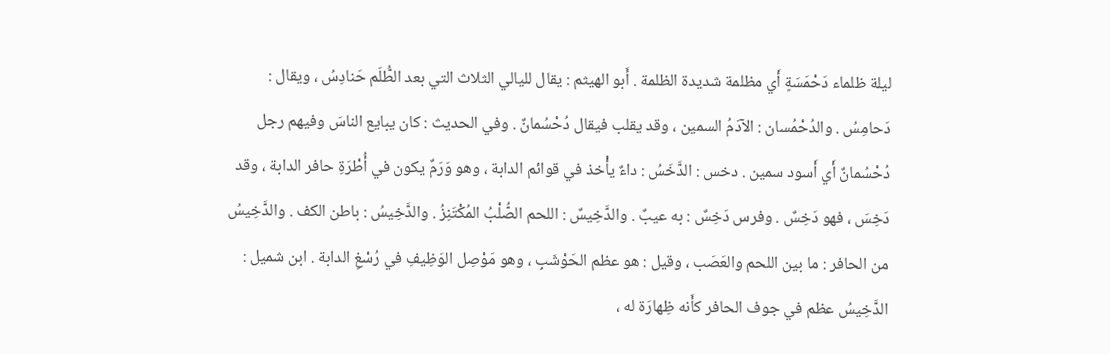ليلة ظلماء دَحْمَسَةٍ أَي مظلمة شديدة الظلمة . أَبو الهيثم : يقال لليالي الثلاث التي بعد الطُّلَم حَنادِسُ ، ويقال : دَحامِسُ . والدُحْمُسان : الآدَمُ السمين ، وقد يقلب فيقال دُحْسُمانٌ . وفي الحديث : كان يبايع الناسَ وفيهم رجل دُحْسُمانٌ أَي أَسود سمين . دخس : الدَّخَسُ : داءٌ يأْخذ في قوائم الدابة ، وهو وَرَمٌ يكون في أُطْرَةِ حافر الدابة ، وقد دَخِسَ ، فهو دَخِسٌ . وفرس دَخِسٌ : به عيبٌ . والدَّخِيسٌ : اللحم الصُّلْبُ المُكْتَنِزُ . والدَّخِيسُ : باطن الكف . والدَّخِيسُ من الحافر : ما بين اللحم والعَصَب ، وقيل : هو عظم الحَوْشَبِ ، وهو مَوْصِل الوَظِيفِ في رُسْغِ الدابة . ابن شميل : الدَّخِيسُ عظم في جوف الحافر كأَنه ظِهارَة له ،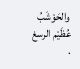والحَوْشَبُ عُظَيْم الرسغ .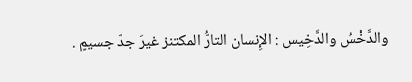والدَّخْسُ والدَّخِيس : الإِنسان التارُّ المكتنز غيرَ جدّ جسيمٍ .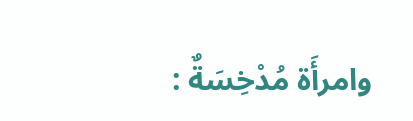وامرأَة مُدْخِسَةٌ :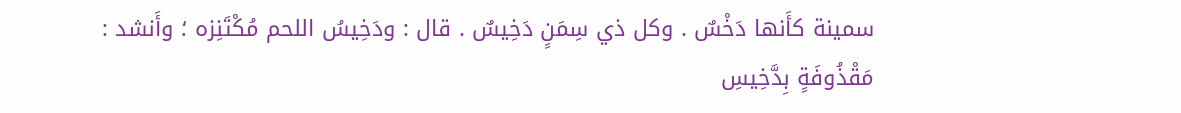سمينة كأَنها دَخْسٌ . وكل ذي سِمَنٍ دَخِيسٌ . قال : ودَخِيسُ اللحم مُكْتَنِزه ؛ وأَنشد : مَقْذُوفَةٍ بِدَّخِيسِ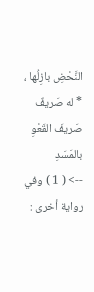النَّحْضِ بازِلُها ، * له صَريفٌ صَريفَ القَعْوِ بالمَسَدِ
--> ( 1 ) وفي رواية أخرى :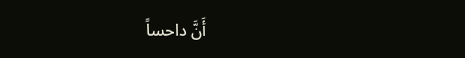أَنَّ داحساً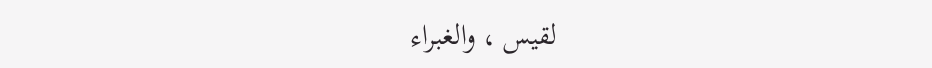لقيس ، والغبراء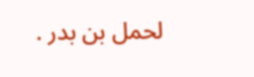لحمل بن بدر .